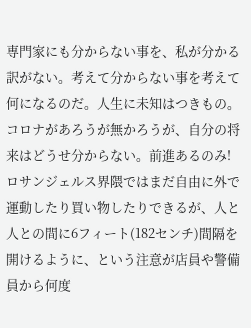専門家にも分からない事を、私が分かる訳がない。考えて分からない事を考えて何になるのだ。人生に未知はつきもの。コロナがあろうが無かろうが、自分の将来はどうせ分からない。前進あるのみ!
ロサンジェルス界隈ではまだ自由に外で運動したり買い物したりできるが、人と人との間に6フィート(182センチ)間隔を開けるように、という注意が店員や警備員から何度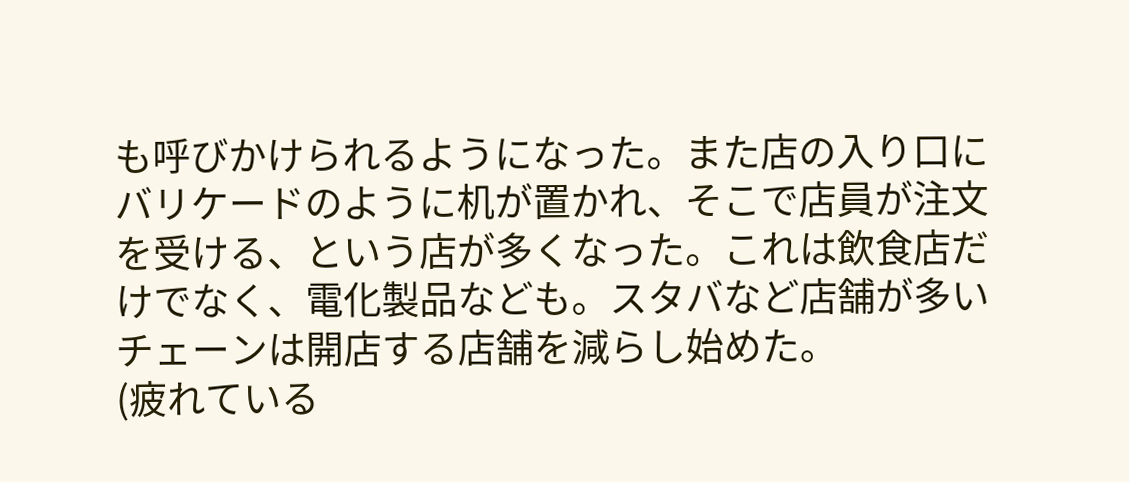も呼びかけられるようになった。また店の入り口にバリケードのように机が置かれ、そこで店員が注文を受ける、という店が多くなった。これは飲食店だけでなく、電化製品なども。スタバなど店舗が多いチェーンは開店する店舗を減らし始めた。
(疲れている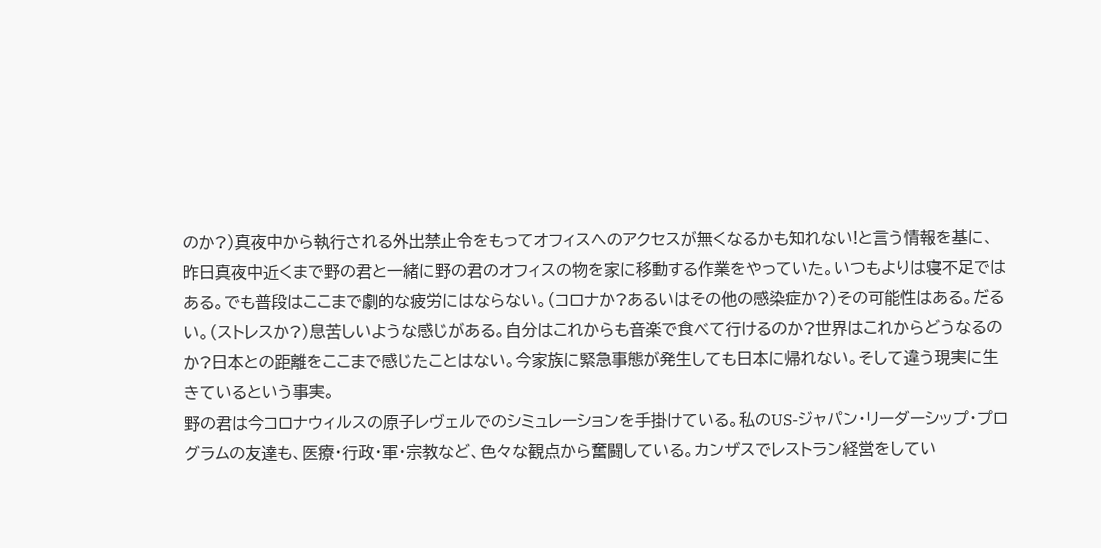のか?)真夜中から執行される外出禁止令をもってオフィスへのアクセスが無くなるかも知れない!と言う情報を基に、昨日真夜中近くまで野の君と一緒に野の君のオフィスの物を家に移動する作業をやっていた。いつもよりは寝不足ではある。でも普段はここまで劇的な疲労にはならない。(コロナか?あるいはその他の感染症か?)その可能性はある。だるい。(ストレスか?)息苦しいような感じがある。自分はこれからも音楽で食べて行けるのか?世界はこれからどうなるのか?日本との距離をここまで感じたことはない。今家族に緊急事態が発生しても日本に帰れない。そして違う現実に生きているという事実。
野の君は今コロナウィルスの原子レヴェルでのシミュレーションを手掛けている。私のUS-ジャパン・リーダーシップ・プログラムの友達も、医療・行政・軍・宗教など、色々な観点から奮闘している。カンザスでレストラン経営をしてい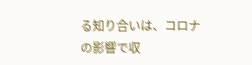る知り合いは、コロナの影響で収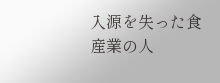入源を失った食産業の人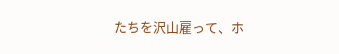たちを沢山雇って、ホ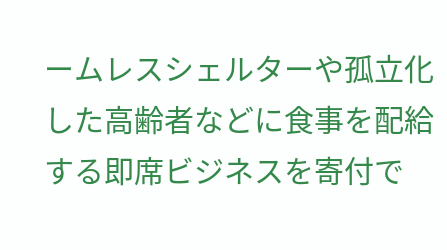ームレスシェルターや孤立化した高齢者などに食事を配給する即席ビジネスを寄付で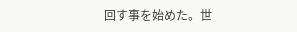回す事を始めた。世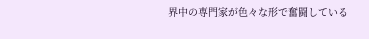界中の専門家が色々な形で奮闘している